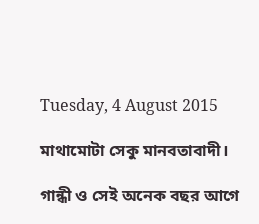Tuesday, 4 August 2015

মাথামোটা সেকু মানবতাবাদী।

গান্ধী ও সেই অনেক বছর আগে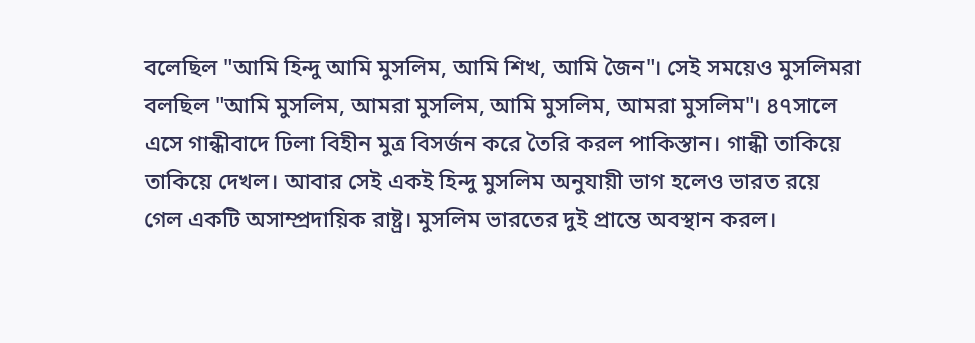বলেছিল "আমি হিন্দু আমি মুসলিম, আমি শিখ, আমি জৈন"। সেই সময়েও মুসলিমরা বলছিল "আমি মুসলিম, আমরা মুসলিম, আমি মুসলিম, আমরা মুসলিম"। ৪৭সালে এসে গান্ধীবাদে ঢিলা বিহীন মুত্র বিসর্জন করে তৈরি করল পাকিস্তান। গান্ধী তাকিয়ে তাকিয়ে দেখল। আবার সেই একই হিন্দু মুসলিম অনুযায়ী ভাগ হলেও ভারত রয়ে গেল একটি অসাম্প্রদায়িক রাষ্ট্র। মুসলিম ভারতের দুই প্রান্তে অবস্থান করল।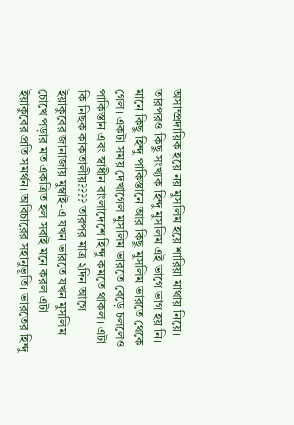অসাম্প্রদায়িক হয়ে নয় মুসলিম হয়ে শারিয়া মাথায় নিয়ে। তারপরও কিছু সংখ্যক হিন্দু মুসলিম এই ভাগে ভাগ হয় নি। মানে কিছু হিন্দু পাকিস্তানে আর কিছু মুসলিম ভারতে থেকে গেল। একটা সময় দেখাগেল মুসলিম ভারতে বেড়ে চললেও পাকিস্তান এবং স্বাধীন বাংলাদেশে হিন্দু কমতে থাকল। এটা কি নিছক কাকতালীয়???? তারপর মাত্র ২দিন আগে ইয়াকুবের জানাজায় মুম্বাই-এ যখন ভারতে যখন মুসলিম চোখে পড়ার মত একত্রিত হল সবাই মনে করল এটা ইয়াকুবের প্রতি সমর্থন। অবিচারের সহানুভূতি। ভারতের হিন্দু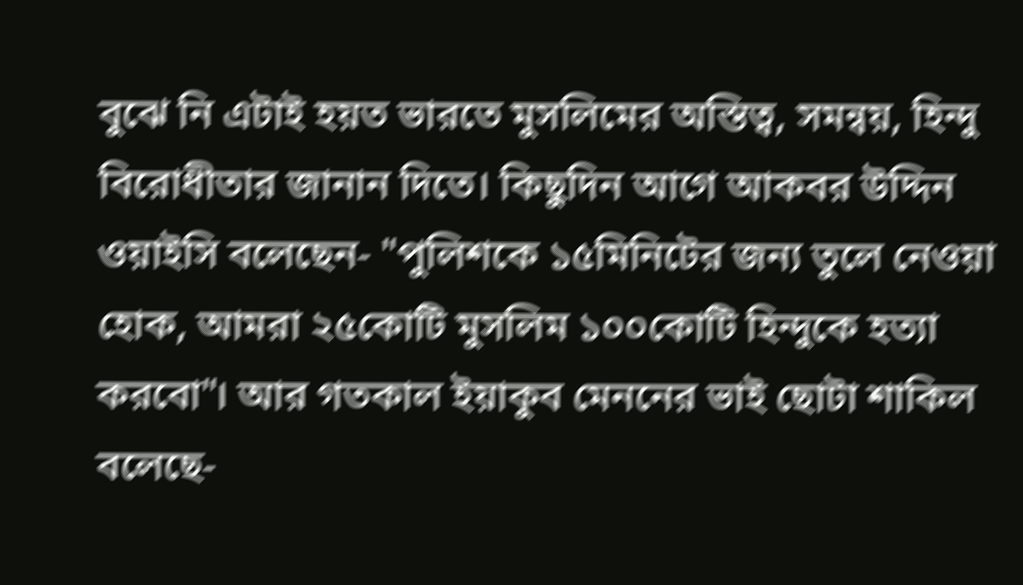বুঝে নি এটাই হয়ত ভারতে মুসলিমের অস্তিত্ব, সমন্বয়, হিন্দু বিরোধীতার জানান দিতে। কিছুদিন আগে আকবর উদ্দিন ওয়াইসি বলেছেন- "পুলিশকে ১৫মিনিটের জন্য তুলে নেওয়া হোক, আমরা ২৫কোটি মুসলিম ১০০কোটি হিন্দুকে হত্যা করবো"। আর গতকাল ইয়াকুব মেননের ভাই ছোটা শাকিল বলেছে-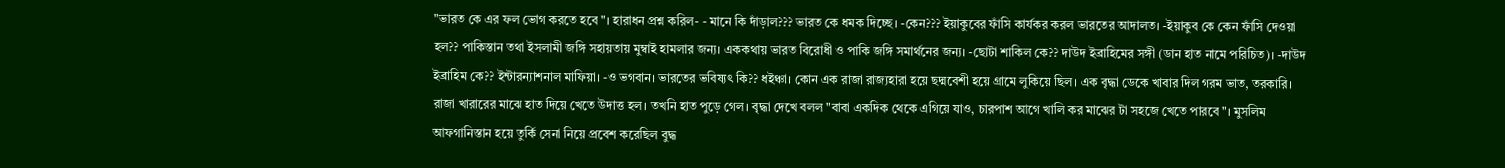"ভারত কে এর ফল ভোগ করতে হবে"। হারাধন প্রশ্ন করিল- - মানে কি দাঁড়াল??? ভারত কে ধমক দিচ্ছে। -কেন??? ইয়াকুবের ফাঁসি কার্যকর করল ভারতের আদালত। -ইয়াকুব কে কেন ফাঁসি দেওয়া হল?? পাকিস্তান তথা ইসলামী জঙ্গি সহায়তায় মুম্বাই হামলার জন্য। এককথায় ভারত বিরোধী ও পাকি জঙ্গি সমার্থনের জন্য। -ছোটা শাকিল কে?? দাউদ ইব্রাহিমের সঙ্গী (ডান হাত নামে পরিচিত)। -দাউদ ইব্রাহিম কে?? ইন্টারন্যাশনাল মাফিয়া। -ও ভগবান। ভারতের ভবিষ্যৎ কি?? ধইঞ্চা। কোন এক রাজা রাজ্যহারা হয়ে ছদ্মবেশী হয়ে গ্রামে লুকিয়ে ছিল। এক বৃদ্ধা ডেকে খাবার দিল গরম ভাত, তরকারি। রাজা খারারের মাঝে হাত দিয়ে খেতে উদাত্ত হল। তখনি হাত পুড়ে গেল। বৃদ্ধা দেখে বলল "বাবা একদিক থেকে এগিয়ে যাও, চারপাশ আগে খালি কর মাঝের টা সহজে খেতে পারবে"। মুসলিম আফগানিস্তান হয়ে তুর্কি সেনা নিয়ে প্রবেশ করেছিল বুদ্ধ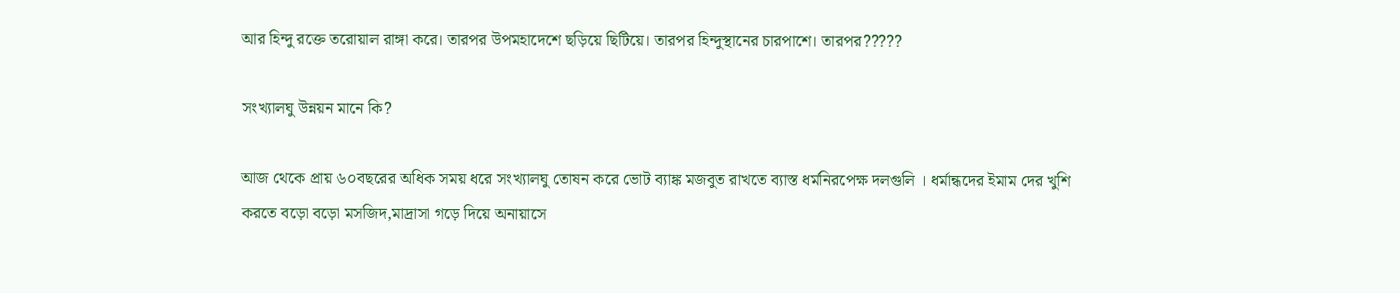আর হিন্দু রক্তে তরোয়াল রাঙ্গা করে। তারপর উপমহাদেশে ছড়িয়ে ছিটিয়ে। তারপর হিন্দুস্থানের চারপাশে। তারপর?????

সংখ্যালঘু উন্নয়ন মানে কি?

আজ থেকে প্রায় ৬০বছরের অধিক সময় ধরে সংখ্যালঘু তোষন করে ভোট ব্যাঙ্ক মজবুত রাখতে ব্যাস্ত ধর্মনিরপেক্ষ দলগুলি । ধর্মান্ধদের ইমাম দের খুশি করতে বড়ো বড়ো মসজিদ,মাদ্রাসা গড়ে দিয়ে অনায়াসে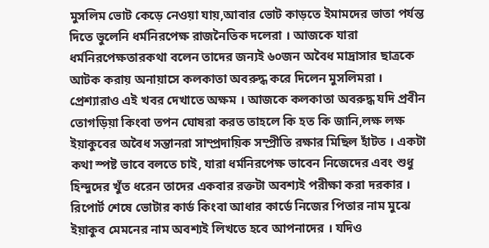মুসলিম ভোট কেড়ে নেওয়া যায়,আবার ভোট কাড়তে ইমামদের ভাতা পর্যন্ত দিতে ভুলেনি ধর্মনিরপেক্ষ রাজনৈতিক দলেরা । আজকে যারা ধর্মনিরপেক্ষতারকথা বলেন তাদের জন্যই ৬০জন অবৈধ মাদ্রাসার ছাত্রকে আটক করায় অনায়াসে কলকাতা অবরুদ্ধ করে দিলেন মুসলিমরা । প্রেশ্যারাও এই খবর দেখাতে অক্ষম । আজকে কলকাতা অবরুদ্ধ যদি প্রবীন তোগড়িয়া কিংবা তপন ঘোষরা করত তাহলে কি হত কি জানি,লক্ষ লক্ষ ইয়াকুবের অবৈধ সন্তানরা সাম্প্রদায়িক সম্প্রীতি রক্ষার মিছিল হাঁটত । একটা কথা স্পষ্ট ভাবে বলতে চাই, যারা ধর্মনিরপেক্ষ ভাবেন নিজেদের এবং শুধু হিন্দুদের খুঁত ধরেন তাদের একবার রক্তটা অবশ্যই পরীক্ষা করা দরকার । রিপোর্ট শেষে ভোটার কার্ড কিংবা আধার কার্ডে নিজের পিতার নাম মুঝে ইয়াকুব মেমনের নাম অবশ্যই লিখতে হবে আপনাদের । যদিও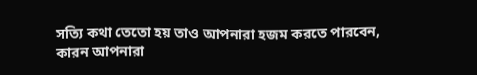সত্যি কথা তেতো হয় তাও আপনারা হজম করতে পারবেন, কারন আপনারা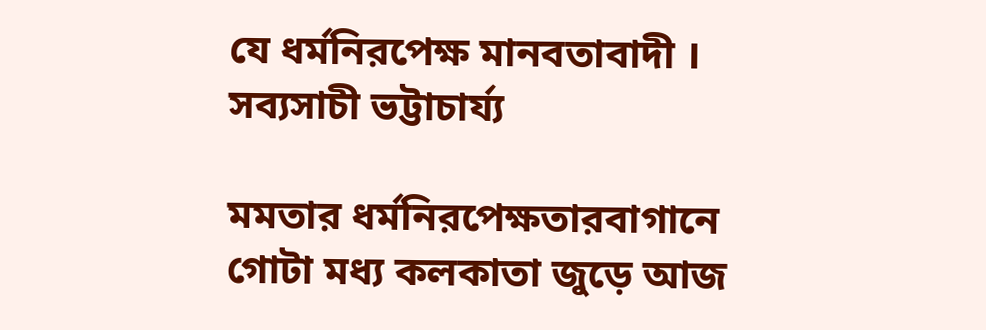যে ধর্মনিরপেক্ষ মানবতাবাদী । সব্যসাচী ভট্টাচার্য্য

মমতার ধর্মনিরপেক্ষতারবাগানে গোটা মধ্য কলকাতা জুড়ে আজ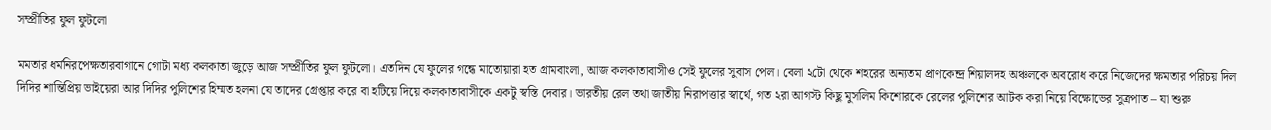সম্প্রীতির ফুল ফুটলো

মমতার ধর্মনিরপেক্ষতারবাগানে গোটা মধ্য কলকাতা জুড়ে আজ সম্প্রীতির ফুল ফুটলো। এতদিন যে ফুলের গন্ধে মাতোয়ারা হত গ্রামবাংলা, আজ কলকাতাবাসীও সেই ফুলের সুবাস পেল। বেলা ২টো থেকে শহরের অন্যতম প্রাণকেন্দ্র শিয়ালদহ অঞ্চলকে অবরোধ করে নিজেদের ক্ষমতার পরিচয় দিল দিদির শান্তিপ্রিয় ভাইয়েরা আর দিদির পুলিশের হিম্মত হলনা যে তাদের গ্রেপ্তার করে বা হটিয়ে দিয়ে কলকাতাবাসীকে একটু স্বস্তি দেবার। ভারতীয় রেল তথা জাতীয় নিরাপত্তার স্বার্থে, গত ২রা আগস্ট কিছু মুসলিম কিশোরকে রেলের পুলিশের আটক করা নিয়ে বিক্ষোভের সুত্রপাত – যা শুরু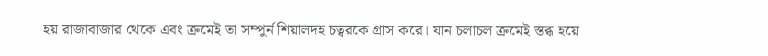হয় রাজাবাজার থেকে এবং ক্রমেই তা সম্পুর্ন শিয়ালদহ চত্বরকে গ্রাস করে। যান চলাচল ক্রমেই স্তব্ধ হয়ে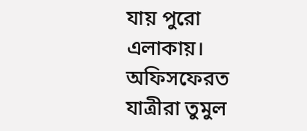যায় পুরো এলাকায়। অফিসফেরত যাত্রীরা তুমুল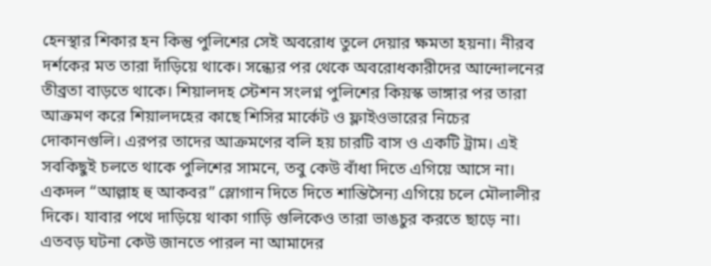হেনস্থার শিকার হন কিন্তু পুলিশের সেই অবরোধ তুলে দেয়ার ক্ষমতা হয়না। নীরব দর্শকের মত তারা দাঁড়িয়ে থাকে। সন্ধ্যের পর থেকে অবরোধকারীদের আন্দোলনের তীব্রতা বাড়তে থাকে। শিয়ালদহ স্টেশন সংলগ্ন পুলিশের কিয়স্ক ভাঙ্গার পর তারা আক্রমণ করে শিয়ালদহের কাছে শিসির মার্কেট ও ফ্লাইওভারের নিচের দোকানগুলি। এরপর তাদের আক্রমণের বলি হয় চারটি বাস ও একটি ট্রাম। এই সবকিছুই চলতে থাকে পুলিশের সামনে, তবু কেউ বাঁধা দিতে এগিয়ে আসে না। একদল “আল্লাহ হু আকবর” স্লোগান দিতে দিতে শান্তিসৈন্য এগিয়ে চলে মৌলালীর দিকে। যাবার পথে দাড়িয়ে থাকা গাড়ি গুলিকেও তারা ভাঙচুর করতে ছাড়ে না। এতবড় ঘটনা কেউ জানতে পারল না আমাদের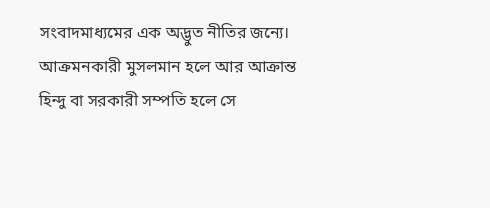সংবাদমাধ্যমের এক অদ্ভুত নীতির জন্যে। আক্রমনকারী মুসলমান হলে আর আক্রান্ত হিন্দু বা সরকারী সম্পতি হলে সে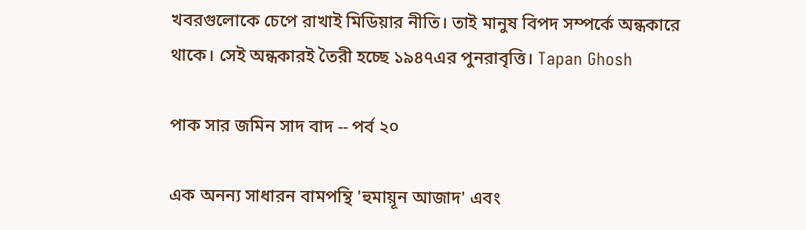খবরগুলোকে চেপে রাখাই মিডিয়ার নীতি। তাই মানুষ বিপদ সম্পর্কে অন্ধকারে থাকে। সেই অন্ধকারই তৈরী হচ্ছে ১৯৪৭এর পুনরাবৃত্তি। Tapan Ghosh

পাক সার জমিন সাদ বাদ -- পর্ব ২০

এক অনন্য সাধারন বামপন্থি 'হুমায়ূন আজাদ' এবং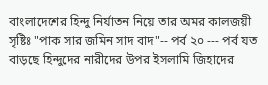বাংলাদেশের হিন্দু নির্যাতন নিয়ে তার অমর কালজয়ী সৃষ্টিঃ "পাক সার জমিন সাদ বাদ"-- পর্ব ২০ --- পর্ব যত বাড়ছে হিন্দুদের নারীদের উপর ইসলামি জিহাদের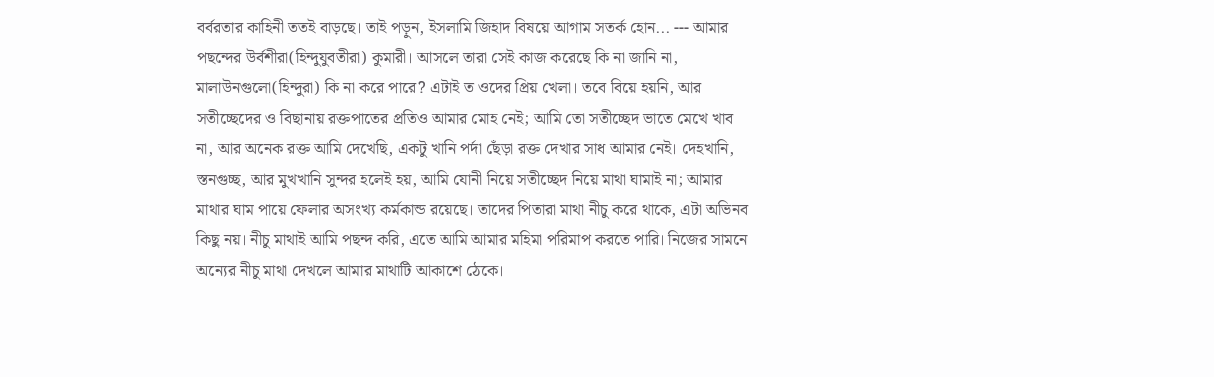বর্বরতার কাহিনী ততই বাড়ছে। তাই পড়ুন, ইসলামি জিহাদ বিষয়ে আগাম সতর্ক হোন... --- আমার পছন্দের উর্বশীরা(হিন্দুযুবতীরা) কুমারী। আসলে তারা সেই কাজ করেছে কি না জানি না, মালাউনগুলো(হিন্দুরা) কি না করে পারে? এটাই ত ওদের প্রিয় খেলা। তবে বিয়ে হয়নি, আর সতীচ্ছেদের ও বিছানায় রক্তপাতের প্রতিও আমার মোহ নেই; আমি তো সতীচ্ছেদ ভাতে মেখে খাব না, আর অনেক রক্ত আমি দেখেছি, একটু খানি পর্দা ছেঁড়া রক্ত দেখার সাধ আমার নেই। দেহখানি, স্তনগুচ্ছ, আর মুখখানি সুন্দর হলেই হয়, আমি যোনী নিয়ে সতীচ্ছেদ নিয়ে মাথা ঘামাই না; আমার মাথার ঘাম পায়ে ফেলার অসংখ্য কর্মকান্ড রয়েছে। তাদের পিতারা মাথা নীচু করে থাকে, এটা অভিনব কিছু নয়। নীচু মাথাই আমি পছন্দ করি, এতে আমি আমার মহিমা পরিমাপ করতে পারি। নিজের সামনে অন্যের নীচু মাথা দেখলে আমার মাথাটি আকাশে ঠেকে।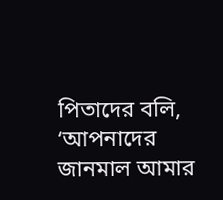পিতাদের বলি, ‘আপনাদের জানমাল আমার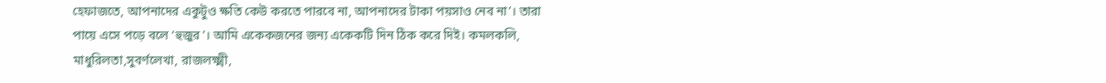হেফাজতে, আপনাদের একুটুও ক্ষতি কেউ করতে পারবে না, আপনাদের টাকা পয়সাও নেব না’। তারা পায়ে এসে পড়ে বলে ‘হুজুর’। আমি একেকজনের জন্য একেকটি দিন ঠিক করে দিই। কমলকলি, মাধুরিলতা,সুবর্ণলেখা, রাজলক্ষ্মী,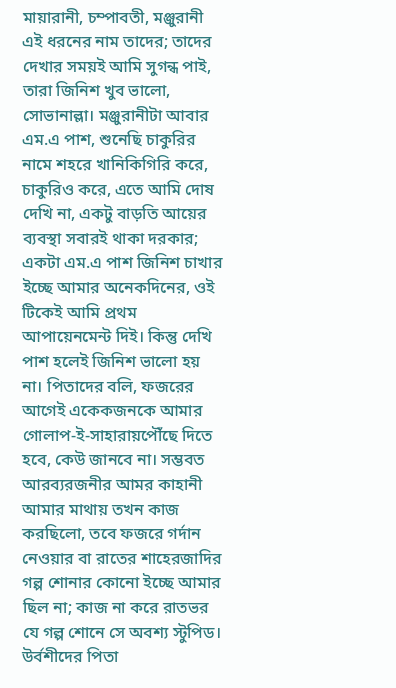মায়ারানী, চম্পাবতী, মঞ্জুরানী এই ধরনের নাম তাদের; তাদের দেখার সময়ই আমি সুগন্ধ পাই, তারা জিনিশ খুব ভালো, সোভানাল্লা। মঞ্জুরানীটা আবার এম.এ পাশ, শুনেছি চাকুরির নামে শহরে খানিকিগিরি করে, চাকুরিও করে, এতে আমি দোষ দেখি না, একটু বাড়তি আয়ের ব্যবস্থা সবারই থাকা দরকার; একটা এম.এ পাশ জিনিশ চাখার ইচ্ছে আমার অনেকদিনের, ওই টিকেই আমি প্রথম আপায়েনমেন্ট দিই। কিন্তু দেখি পাশ হলেই জিনিশ ভালো হয় না। পিতাদের বলি, ফজরের আগেই একেকজনকে আমার গোলাপ-ই-সাহারায়পৌঁছে দিতে হবে, কেউ জানবে না। সম্ভবত আরব্যরজনীর আমর কাহানী আমার মাথায় তখন কাজ করছিলো, তবে ফজরে গর্দান নেওয়ার বা রাতের শাহেরজাদির গল্প শোনার কোনো ইচ্ছে আমার ছিল না; কাজ না করে রাতভর যে গল্প শোনে সে অবশ্য স্টুপিড। উর্বশীদের পিতা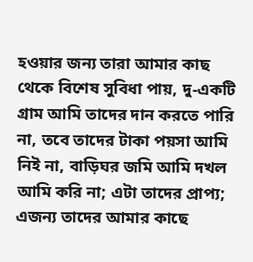হওয়ার জন্য তারা আমার কাছ থেকে বিশেষ সুবিধা পায়, দু-একটি গ্রাম আমি তাদের দান করতে পারি না, তবে তাদের টাকা পয়সা আমি নিই না, বাড়িঘর জমি আমি দখল আমি করি না; এটা তাদের প্রাপ্য; এজন্য তাদের আমার কাছে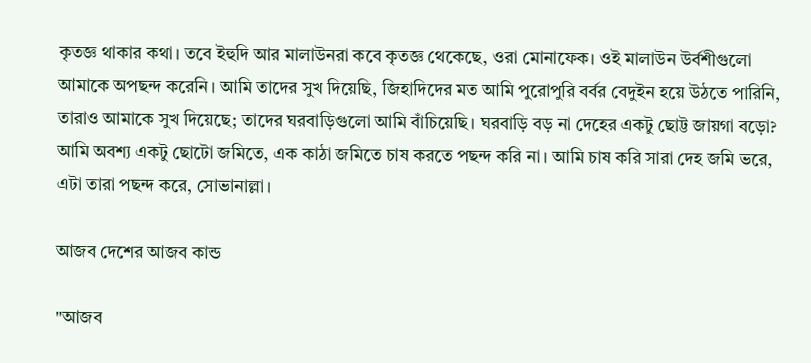কৃতজ্ঞ থাকার কথা। তবে ইহুদি আর মালাউনরা কবে কৃতজ্ঞ থেকেছে, ওরা মোনাফেক। ওই মালাউন উর্বশীগুলো আমাকে অপছন্দ করেনি। আমি তাদের সুখ দিয়েছি, জিহাদিদের মত আমি পুরোপুরি বর্বর বেদুইন হয়ে উঠতে পারিনি, তারাও আমাকে সুখ দিয়েছে; তাদের ঘরবাড়িগুলো আমি বাঁচিয়েছি। ঘরবাড়ি বড় না দেহের একটু ছোট্ট জায়গা বড়ো? আমি অবশ্য একটু ছোটো জমিতে, এক কাঠা জমিতে চাষ করতে পছন্দ করি না। আমি চাষ করি সারা দেহ জমি ভরে, এটা তারা পছন্দ করে, সোভানাল্লা।

আজব দেশের আজব কান্ড

"আজব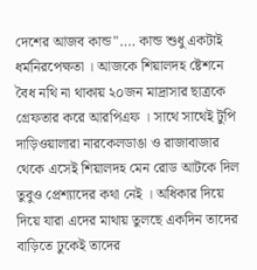দেশের আজব কান্ড".... কান্ড শুধু একটাই ধর্মনিরপেক্ষতা । আজকে শিয়ালদহ ষ্টেশনে বৈধ নথি না থাকায় ২০জন মাদ্রাসার ছাত্রকে গ্রেফতার করে আরপিএফ । সাথে সাথেই টুপি দাড়িওয়ালারা নারকেলডাঙা ও রাজাবাজার থেকে এসেই শিয়ালদহ মেন রোড আটকে দিল তুবুও প্রেশ্যাদের কথা নেই । অধিকার দিয়ে দিয়ে যারা এদের মাথায় তুলছে একদিন তাদের বাড়িতে ঢুকেই তাদের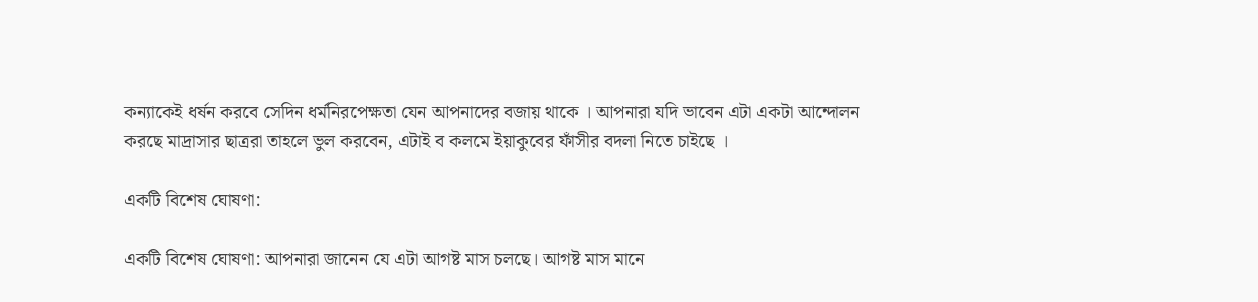কন্যাকেই ধর্ষন করবে সেদিন ধর্মনিরপেক্ষতা যেন আপনাদের বজায় থাকে । আপনারা যদি ভাবেন এটা একটা আন্দোলন করছে মাদ্রাসার ছাত্ররা তাহলে ভুল করবেন, এটাই ব কলমে ইয়াকুবের ফাঁসীর বদলা নিতে চাইছে ।

একটি বিশেষ ঘোষণা:

একটি বিশেষ ঘোষণা: আপনারা জানেন যে এটা আগষ্ট মাস চলছে। আগষ্ট মাস মানে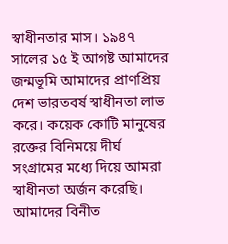স্বাধীনতার মাস। ১৯৪৭ সালের ১৫ ই আগষ্ট আমাদের জন্মভূমি আমাদের প্রাণপ্রিয় দেশ ভারতবর্ষ স্বাধীনতা লাভ করে। কয়েক কোটি মানুষের রক্তের বিনিময়ে দীর্ঘ সংগ্রামের মধ্যে দিয়ে আমরা স্বাধীনতা অর্জন করেছি। আমাদের বিনীত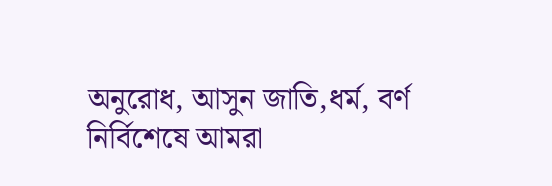অনুরোধ, আসুন জাতি,ধর্ম, বর্ণ নির্বিশেষে আমরা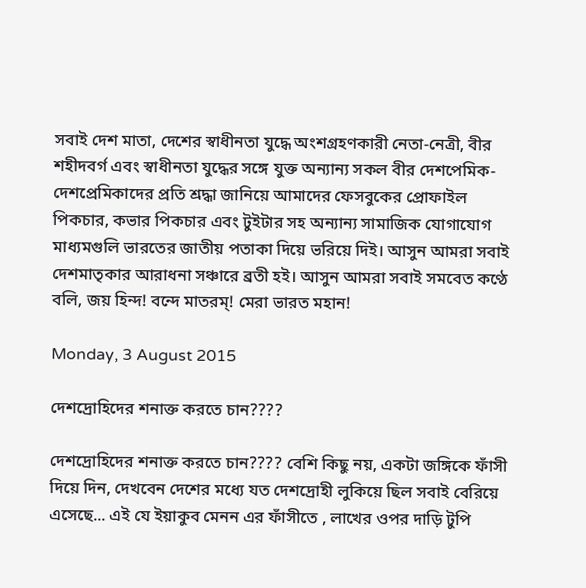সবাই দেশ মাতা, দেশের স্বাধীনতা যুদ্ধে অংশগ্রহণকারী নেতা-নেত্রী, বীর শহীদবর্গ এবং স্বাধীনতা যুদ্ধের সঙ্গে যুক্ত অন্যান্য সকল বীর দেশপেমিক-দেশপ্রেমিকাদের প্রতি শ্রদ্ধা জানিয়ে আমাদের ফেসবুকের প্রোফাইল পিকচার, কভার পিকচার এবং টুইটার সহ অন্যান্য সামাজিক যোগাযোগ মাধ্যমগুলি ভারতের জাতীয় পতাকা দিয়ে ভরিয়ে দিই। আসুন আমরা সবাই দেশমাতৃকার আরাধনা সঞ্চারে ব্রতী হই। আসুন আমরা সবাই সমবেত কণ্ঠে বলি, জয় হিন্দ! বন্দে মাতরম্! মেরা ভারত মহান!

Monday, 3 August 2015

দেশদ্রোহিদের শনাক্ত করতে চান????

দেশদ্রোহিদের শনাক্ত করতে চান???? বেশি কিছু নয়, একটা জঙ্গিকে ফাঁসী দিয়ে দিন, দেখবেন দেশের মধ্যে যত দেশদ্রোহী লুকিয়ে ছিল সবাই বেরিয়ে এসেছে... এই যে ইয়াকুব মেনন এর ফাঁসীতে , লাখের ওপর দাড়ি টুপি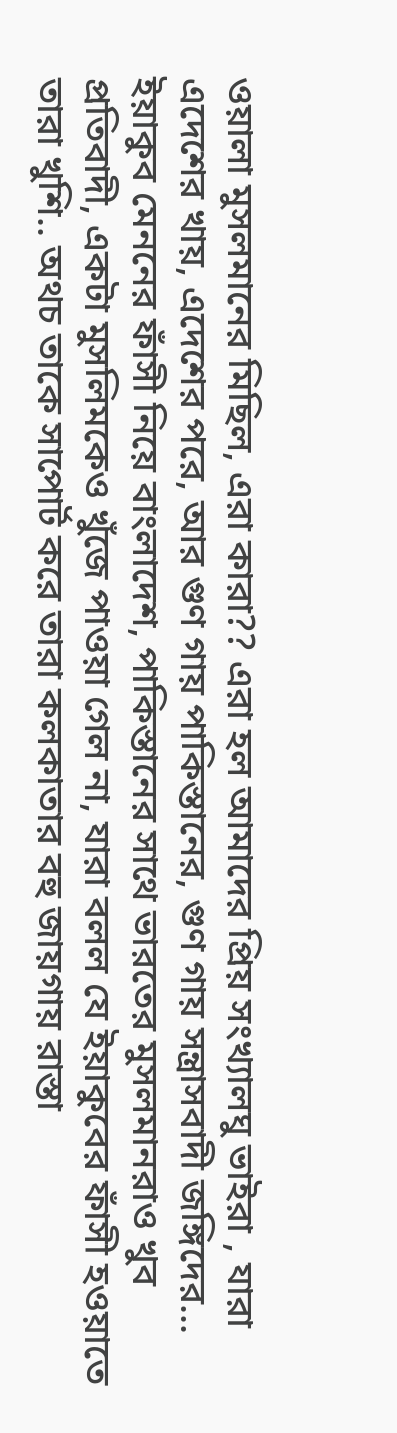ওয়ালা মুসলমানের মিছিল, এরা কারা?? এরা হল আমাদের প্রিয় সংখ্যালঘু ভাইরা , যারা এদেশের খায়, এদেশের পরে, আর গুণ গায় পাকিস্তানের, গুণ গায় সন্ত্রাসবাদী জঙ্গিদের... ইয়াকুব মেননের ফাঁসী নিয়ে বাংলাদেশ, পাকিস্তানের সাথে ভারতের মুসলমানরাও খুব প্রতিবাদী, একটা মুসলিমকেও খুঁজে পাওয়া গেল না, যারা বলল যে ইয়াকুবের ফাঁসী হওয়াতে তারা খুশি.. অথচ তাকে সাপোর্ট করে তারা কলকাতার বহু জায়গায় রাস্তা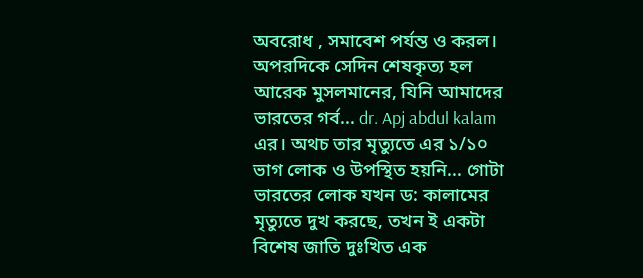অবরোধ , সমাবেশ পর্যন্ত ও করল। অপরদিকে সেদিন শেষকৃত্য হল আরেক মুসলমানের, যিনি আমাদের ভারতের গর্ব... dr. Apj abdul kalam এর। অথচ তার মৃত্যুতে এর ১/১০ ভাগ লোক ও উপস্থিত হয়নি... গোটা ভারতের লোক যখন ড: কালামের মৃত্যুতে দুখ করছে, তখন ই একটা বিশেষ জাতি দুঃখিত এক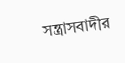সন্ত্রাসবাদীর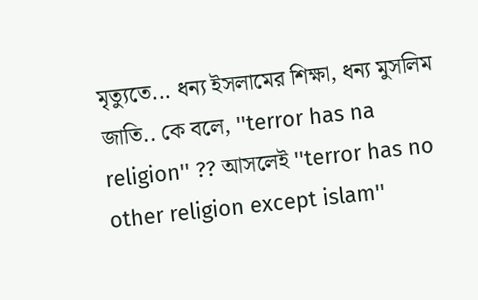মৃত্যুতে... ধন্য ইসলামের শিক্ষা, ধন্য মুসলিম জাতি.. কে বলে, ''terror has na religion'' ?? আসলেই ''terror has no other religion except islam''